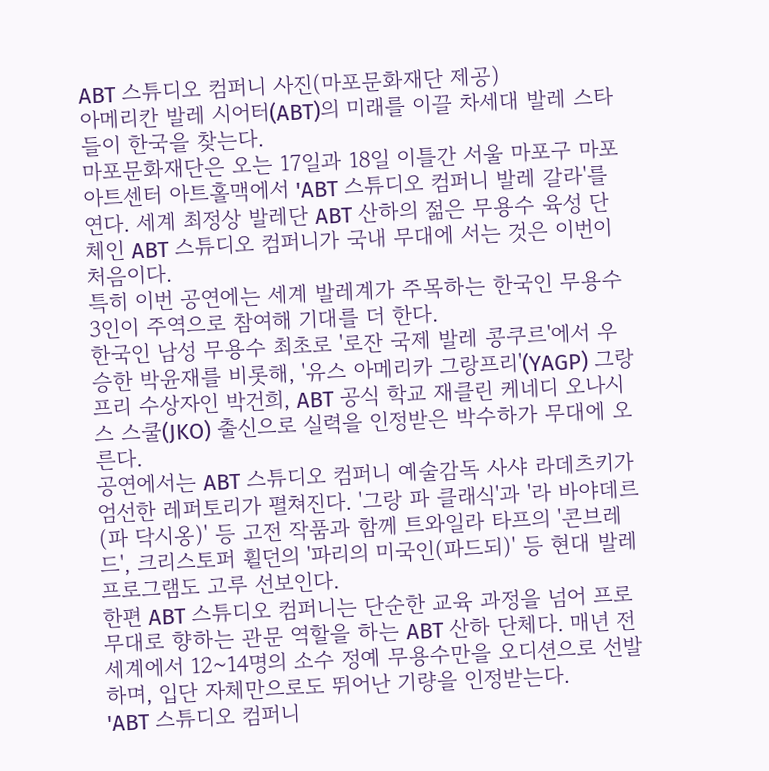ABT 스튜디오 컴퍼니 사진(마포문화재단 제공)
아메리칸 발레 시어터(ABT)의 미래를 이끌 차세대 발레 스타들이 한국을 찾는다.
마포문화재단은 오는 17일과 18일 이틀간 서울 마포구 마포아트센터 아트홀맥에서 'ABT 스튜디오 컴퍼니 발레 갈라'를 연다. 세계 최정상 발레단 ABT 산하의 젊은 무용수 육성 단체인 ABT 스튜디오 컴퍼니가 국내 무대에 서는 것은 이번이 처음이다.
특히 이번 공연에는 세계 발레계가 주목하는 한국인 무용수 3인이 주역으로 참여해 기대를 더 한다.
한국인 남성 무용수 최초로 '로잔 국제 발레 콩쿠르'에서 우승한 박윤재를 비롯해, '유스 아메리카 그랑프리'(YAGP) 그랑프리 수상자인 박건희, ABT 공식 학교 재클린 케네디 오나시스 스쿨(JKO) 출신으로 실력을 인정받은 박수하가 무대에 오른다.
공연에서는 ABT 스튜디오 컴퍼니 예술감독 사샤 라데츠키가 엄선한 레퍼토리가 펼쳐진다. '그랑 파 클래식'과 '라 바야데르(파 닥시옹)' 등 고전 작품과 함께 트와일라 타프의 '콘브레드', 크리스토퍼 휠던의 '파리의 미국인(파드되)' 등 현대 발레 프로그램도 고루 선보인다.
한편 ABT 스튜디오 컴퍼니는 단순한 교육 과정을 넘어 프로 무대로 향하는 관문 역할을 하는 ABT 산하 단체다. 매년 전 세계에서 12~14명의 소수 정예 무용수만을 오디션으로 선발하며, 입단 자체만으로도 뛰어난 기량을 인정받는다.
'ABT 스튜디오 컴퍼니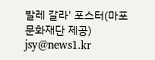발레 갈라' 포스터(마포문화재단 제공)
jsy@news1.kr